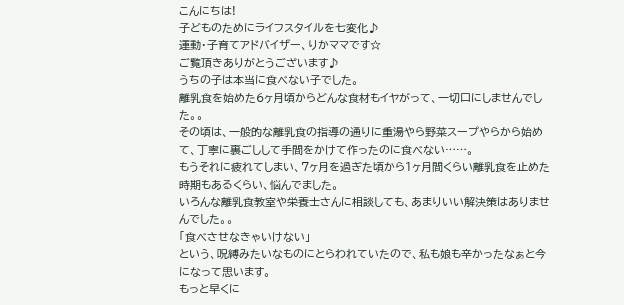こんにちは!
子どものためにライフスタイルを七変化♪
運動・子育てアドバイザー、りかママです☆
ご覧頂きありがとうございます♪
うちの子は本当に食べない子でした。
離乳食を始めた6ヶ月頃からどんな食材もイヤがって、一切口にしませんでした。。
その頃は、一般的な離乳食の指導の通りに重湯やら野菜スープやらから始めて、丁寧に裏ごしして手間をかけて作ったのに食べない……。
もうそれに疲れてしまい、7ヶ月を過ぎた頃から1ヶ月間くらい離乳食を止めた時期もあるくらい、悩んでました。
いろんな離乳食教室や栄養士さんに相談しても、あまりいい解決策はありませんでした。。
「食べさせなきゃいけない」
という、呪縛みたいなものにとらわれていたので、私も娘も辛かったなぁと今になって思います。
もっと早くに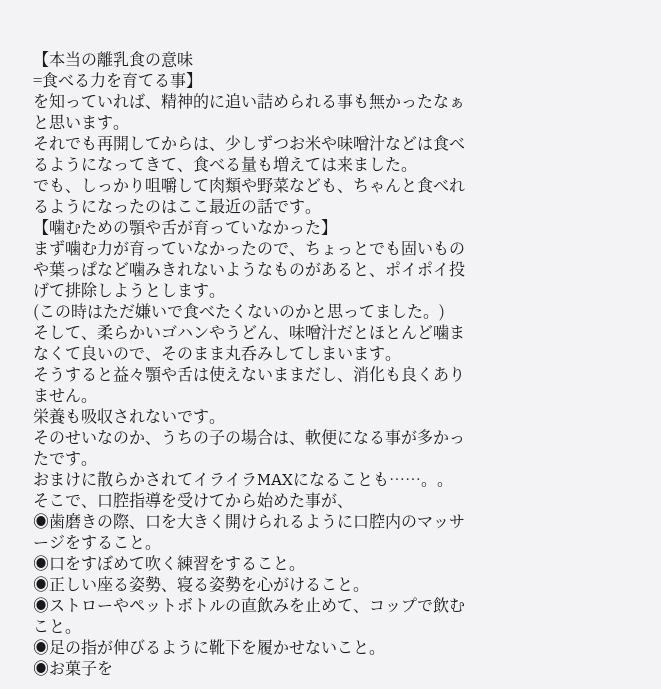【本当の離乳食の意味
=食べる力を育てる事】
を知っていれば、精神的に追い詰められる事も無かったなぁと思います。
それでも再開してからは、少しずつお米や味噌汁などは食べるようになってきて、食べる量も増えては来ました。
でも、しっかり咀嚼して肉類や野菜なども、ちゃんと食べれるようになったのはここ最近の話です。
【噛むための顎や舌が育っていなかった】
まず噛む力が育っていなかったので、ちょっとでも固いものや葉っぱなど噛みきれないようなものがあると、ポイポイ投げて排除しようとします。
(この時はただ嫌いで食べたくないのかと思ってました。)
そして、柔らかいゴハンやうどん、味噌汁だとほとんど噛まなくて良いので、そのまま丸呑みしてしまいます。
そうすると益々顎や舌は使えないままだし、消化も良くありません。
栄養も吸収されないです。
そのせいなのか、うちの子の場合は、軟便になる事が多かったです。
おまけに散らかされてイライラMAXになることも……。。
そこで、口腔指導を受けてから始めた事が、
◉歯磨きの際、口を大きく開けられるように口腔内のマッサージをすること。
◉口をすぼめて吹く練習をすること。
◉正しい座る姿勢、寝る姿勢を心がけること。
◉ストローやペットボトルの直飲みを止めて、コップで飲むこと。
◉足の指が伸びるように靴下を履かせないこと。
◉お菓子を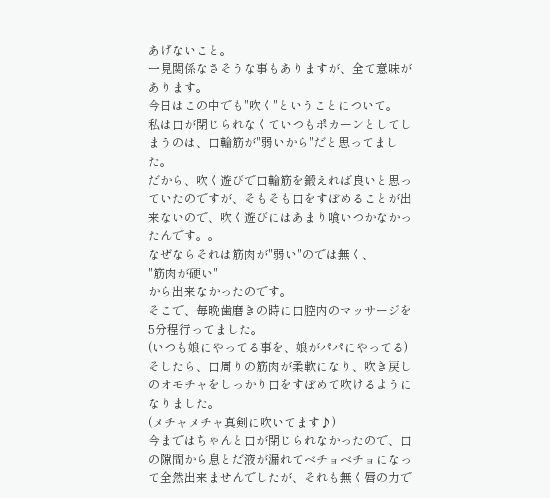あげないこと。
一見関係なさそうな事もありますが、全て意味があります。
今日はこの中でも"吹く"ということについて。
私は口が閉じられなくていつもポカーンとしてしまうのは、口輪筋が"弱いから"だと思ってました。
だから、吹く遊びで口輪筋を鍛えれば良いと思っていたのですが、そもそも口をすぼめることが出来ないので、吹く遊びにはあまり喰いつかなかったんです。。
なぜならそれは筋肉が"弱い"のでは無く、
"筋肉が硬い"
から出来なかったのです。
そこで、毎晩歯磨きの時に口腔内のマッサージを5分程行ってました。
(いつも娘にやってる事を、娘がパパにやってる)
そしたら、口周りの筋肉が柔軟になり、吹き戻しのオモチャをしっかり口をすぼめて吹けるようになりました。
(メチャメチャ真剣に吹いてます♪)
今まではちゃんと口が閉じられなかったので、口の隙間から息とだ液が漏れてベチョベチョになって全然出来ませんでしたが、それも無く唇の力で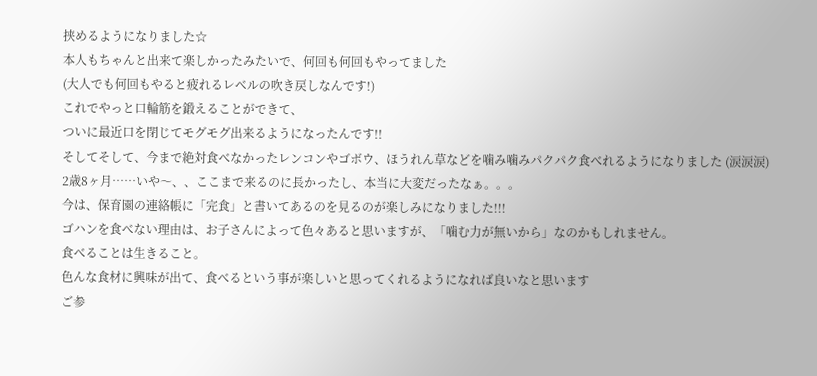挟めるようになりました☆
本人もちゃんと出来て楽しかったみたいで、何回も何回もやってました
(大人でも何回もやると疲れるレベルの吹き戻しなんです!)
これでやっと口輪筋を鍛えることができて、
ついに最近口を閉じてモグモグ出来るようになったんです!!
そしてそして、今まで絶対食べなかったレンコンやゴボウ、ほうれん草などを噛み噛みパクパク食べれるようになりました (涙涙涙)
2歳8ヶ月……いや〜、、ここまで来るのに長かったし、本当に大変だったなぁ。。。
今は、保育園の連絡帳に「完食」と書いてあるのを見るのが楽しみになりました!!!
ゴハンを食べない理由は、お子さんによって色々あると思いますが、「噛む力が無いから」なのかもしれません。
食べることは生きること。
色んな食材に興味が出て、食べるという事が楽しいと思ってくれるようになれば良いなと思います
ご参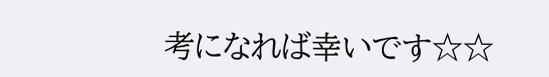考になれば幸いです☆☆